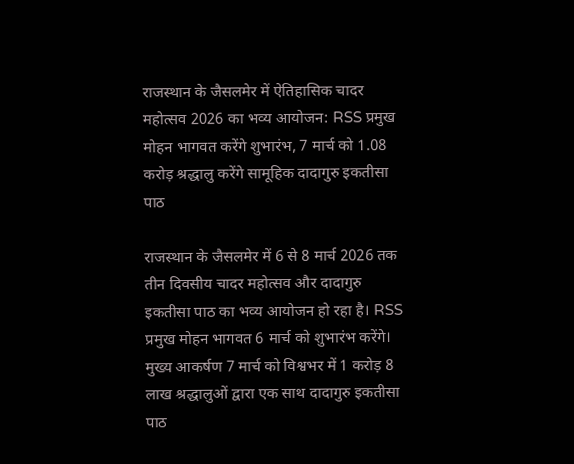राजस्थान के जैसलमेर में ऐतिहासिक चादर महोत्सव 2026 का भव्य आयोजन: RSS प्रमुख मोहन भागवत करेंगे शुभारंभ, 7 मार्च को 1.08 करोड़ श्रद्धालु करेंगे सामूहिक दादागुरु इकतीसा पाठ

राजस्थान के जैसलमेर में 6 से 8 मार्च 2026 तक तीन दिवसीय चादर महोत्सव और दादागुरु इकतीसा पाठ का भव्य आयोजन हो रहा है। RSS प्रमुख मोहन भागवत 6 मार्च को शुभारंभ करेंगे। मुख्य आकर्षण 7 मार्च को विश्वभर में 1 करोड़ 8 लाख श्रद्धालुओं द्वारा एक साथ दादागुरु इकतीसा पाठ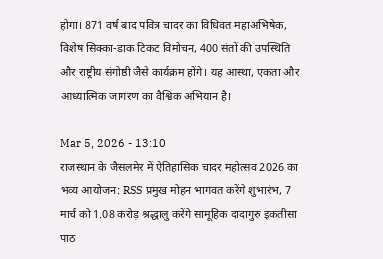होगा। 871 वर्ष बाद पवित्र चादर का विधिवत महाअभिषेक, विशेष सिक्का-डाक टिकट विमोचन, 400 संतों की उपस्थिति और राष्ट्रीय संगोष्ठी जैसे कार्यक्रम होंगे। यह आस्था, एकता और आध्यात्मिक जागरण का वैश्विक अभियान है।

Mar 5, 2026 - 13:10
राजस्थान के जैसलमेर में ऐतिहासिक चादर महोत्सव 2026 का भव्य आयोजन: RSS प्रमुख मोहन भागवत करेंगे शुभारंभ, 7 मार्च को 1.08 करोड़ श्रद्धालु करेंगे सामूहिक दादागुरु इकतीसा पाठ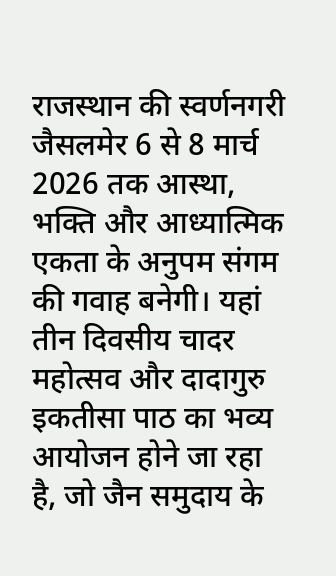राजस्थान की स्वर्णनगरी जैसलमेर 6 से 8 मार्च 2026 तक आस्था, भक्ति और आध्यात्मिक एकता के अनुपम संगम की गवाह बनेगी। यहां तीन दिवसीय चादर महोत्सव और दादागुरु इकतीसा पाठ का भव्य आयोजन होने जा रहा है, जो जैन समुदाय के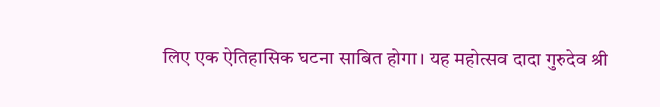लिए एक ऐतिहासिक घटना साबित होगा। यह महोत्सव दादा गुरुदेव श्री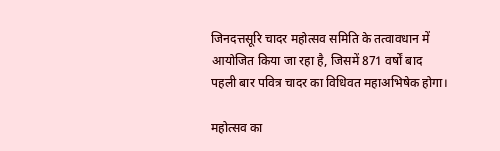जिनदत्तसूरि चादर महोत्सव समिति के तत्वावधान में आयोजित किया जा रहा है, जिसमें 871 वर्षों बाद पहली बार पवित्र चादर का विधिवत महाअभिषेक होगा।

महोत्सव का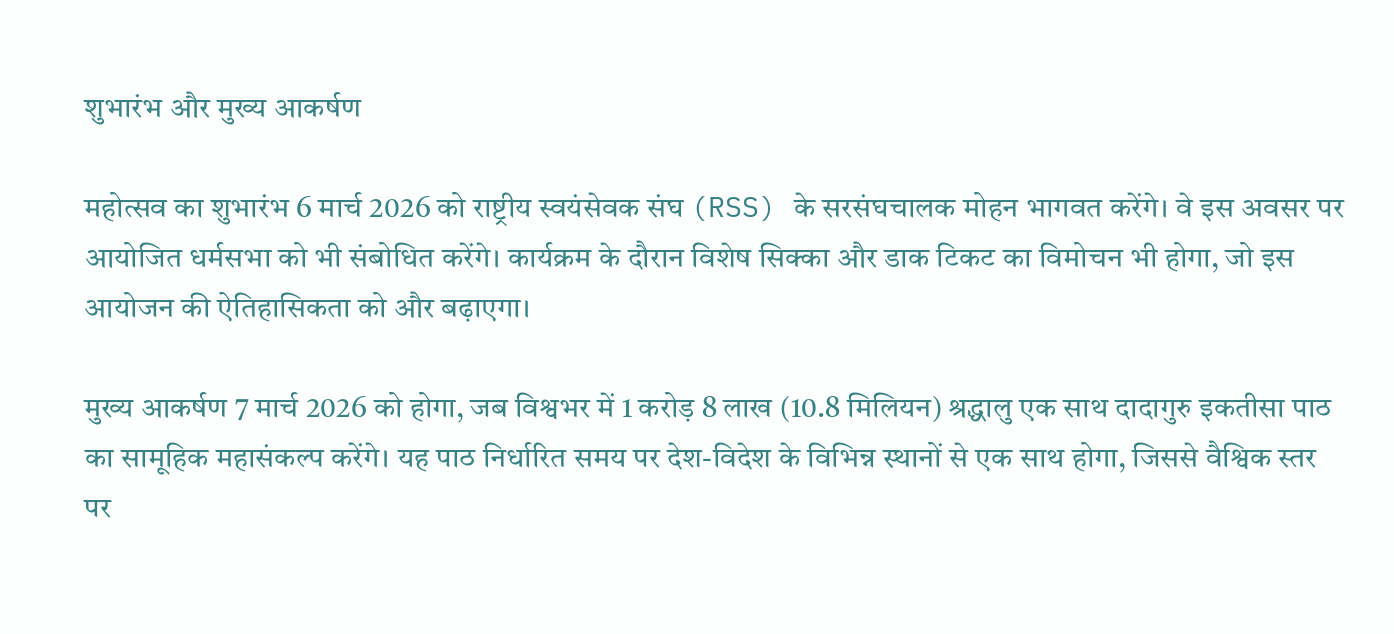शुभारंभ और मुख्य आकर्षण

महोत्सव का शुभारंभ 6 मार्च 2026 को राष्ट्रीय स्वयंसेवक संघ (RSS) के सरसंघचालक मोहन भागवत करेंगे। वे इस अवसर पर आयोजित धर्मसभा को भी संबोधित करेंगे। कार्यक्रम के दौरान विशेष सिक्का और डाक टिकट का विमोचन भी होगा, जो इस आयोजन की ऐतिहासिकता को और बढ़ाएगा।

मुख्य आकर्षण 7 मार्च 2026 को होगा, जब विश्वभर में 1 करोड़ 8 लाख (10.8 मिलियन) श्रद्धालु एक साथ दादागुरु इकतीसा पाठ का सामूहिक महासंकल्प करेंगे। यह पाठ निर्धारित समय पर देश-विदेश के विभिन्न स्थानों से एक साथ होगा, जिससे वैश्विक स्तर पर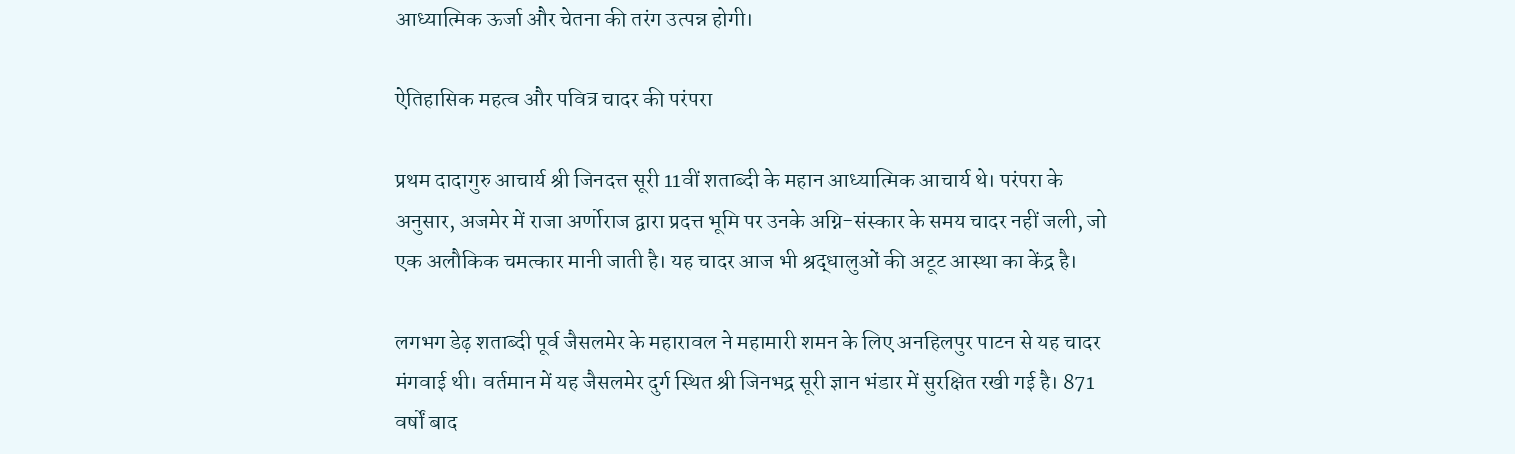आध्यात्मिक ऊर्जा और चेतना की तरंग उत्पन्न होगी।

ऐतिहासिक महत्व और पवित्र चादर की परंपरा

प्रथम दादागुरु आचार्य श्री जिनदत्त सूरी 11वीं शताब्दी के महान आध्यात्मिक आचार्य थे। परंपरा के अनुसार, अजमेर में राजा अर्णोराज द्वारा प्रदत्त भूमि पर उनके अग्नि-संस्कार के समय चादर नहीं जली, जो एक अलौकिक चमत्कार मानी जाती है। यह चादर आज भी श्रद्धालुओं की अटूट आस्था का केंद्र है।

लगभग डेढ़ शताब्दी पूर्व जैसलमेर के महारावल ने महामारी शमन के लिए अनहिलपुर पाटन से यह चादर मंगवाई थी। वर्तमान में यह जैसलमेर दुर्ग स्थित श्री जिनभद्र सूरी ज्ञान भंडार में सुरक्षित रखी गई है। 871 वर्षों बाद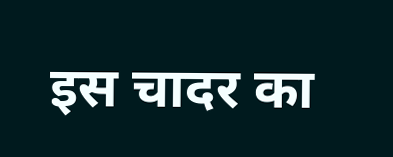इस चादर का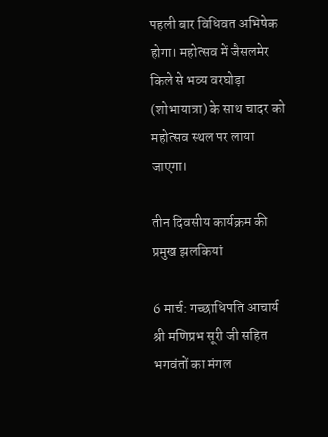पहली बार विधिवत अभिषेक होगा। महोत्सव में जैसलमेर किले से भव्य वरघोड़ा (शोभायात्रा) के साथ चादर को महोत्सव स्थल पर लाया जाएगा।

तीन दिवसीय कार्यक्रम की प्रमुख झलकियां

6 मार्च: गच्छाधिपति आचार्य श्री मणिप्रभ सूरी जी सहित भगवंतों का मंगल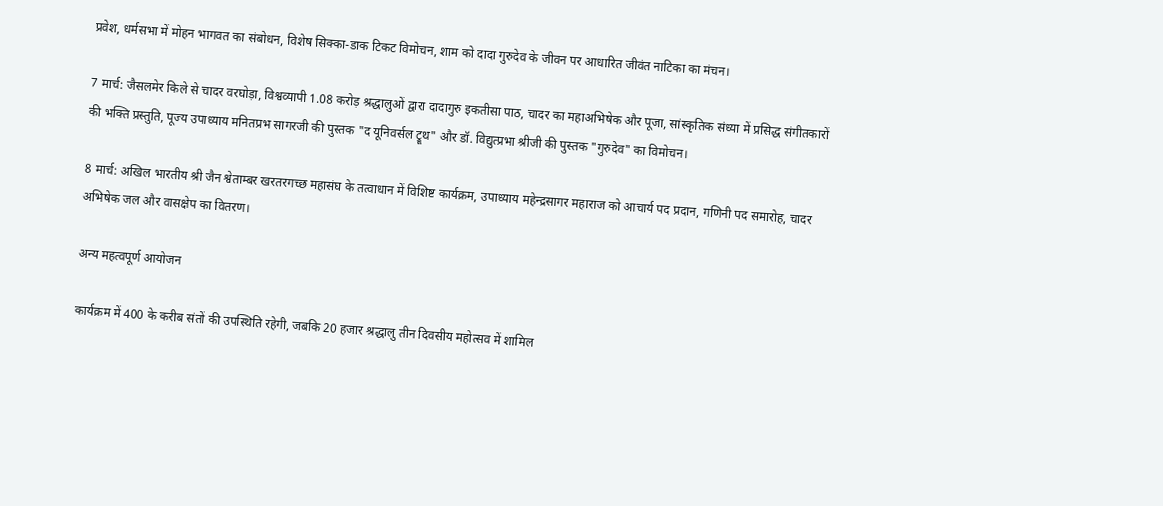प्रवेश, धर्मसभा में मोहन भागवत का संबोधन, विशेष सिक्का-डाक टिकट विमोचन, शाम को दादा गुरुदेव के जीवन पर आधारित जीवंत नाटिका का मंचन।

7 मार्च: जैसलमेर किले से चादर वरघोड़ा, विश्वव्यापी 1.08 करोड़ श्रद्धालुओं द्वारा दादागुरु इकतीसा पाठ, चादर का महाअभिषेक और पूजा, सांस्कृतिक संध्या में प्रसिद्ध संगीतकारों की भक्ति प्रस्तुति, पूज्य उपाध्याय मनितप्रभ सागरजी की पुस्तक "द यूनिवर्सल ट्रूथ" और डॉ. विद्युत्प्रभा श्रीजी की पुस्तक "गुरुदेव" का विमोचन।

8 मार्च: अखिल भारतीय श्री जैन श्वेताम्बर खरतरगच्छ महासंघ के तत्वाधान में विशिष्ट कार्यक्रम, उपाध्याय महेन्द्रसागर महाराज को आचार्य पद प्रदान, गणिनी पद समारोह, चादर अभिषेक जल और वासक्षेप का वितरण।

अन्य महत्वपूर्ण आयोजन

कार्यक्रम में 400 के करीब संतों की उपस्थिति रहेगी, जबकि 20 हजार श्रद्धालु तीन दिवसीय महोत्सव में शामिल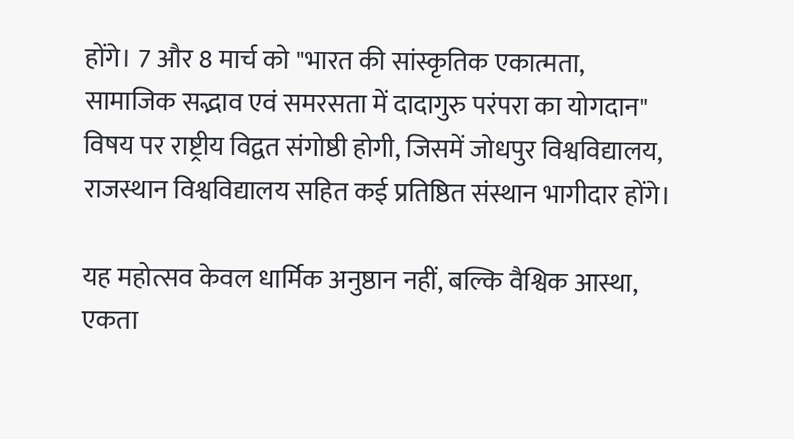होंगे। 7 और 8 मार्च को "भारत की सांस्कृतिक एकात्मता, सामाजिक सद्भाव एवं समरसता में दादागुरु परंपरा का योगदान" विषय पर राष्ट्रीय विद्वत संगोष्ठी होगी, जिसमें जोधपुर विश्वविद्यालय, राजस्थान विश्वविद्यालय सहित कई प्रतिष्ठित संस्थान भागीदार होंगे।

यह महोत्सव केवल धार्मिक अनुष्ठान नहीं, बल्कि वैश्विक आस्था, एकता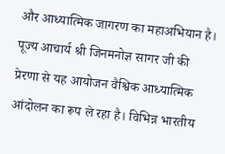और आध्यात्मिक जागरण का महाअभियान है। पूज्य आचार्य श्री जिनमनोज्ञ सागर जी की प्रेरणा से यह आयोजन वैश्विक आध्यात्मिक आंदोलन का रूप ले रहा है। विभिन्न भारतीय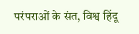परंपराओं के संत, विश्व हिंदू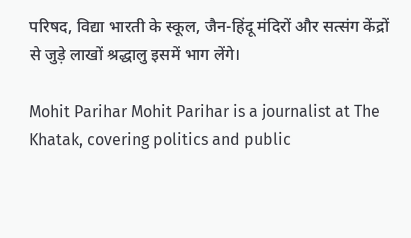परिषद, विद्या भारती के स्कूल, जैन-हिंदू मंदिरों और सत्संग केंद्रों से जुड़े लाखों श्रद्धालु इसमें भाग लेंगे।

Mohit Parihar Mohit Parihar is a journalist at The Khatak, covering politics and public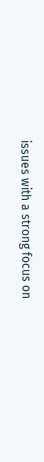issues with a strong focus on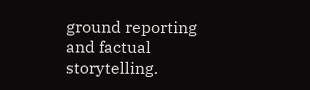ground reporting and factual storytelling.